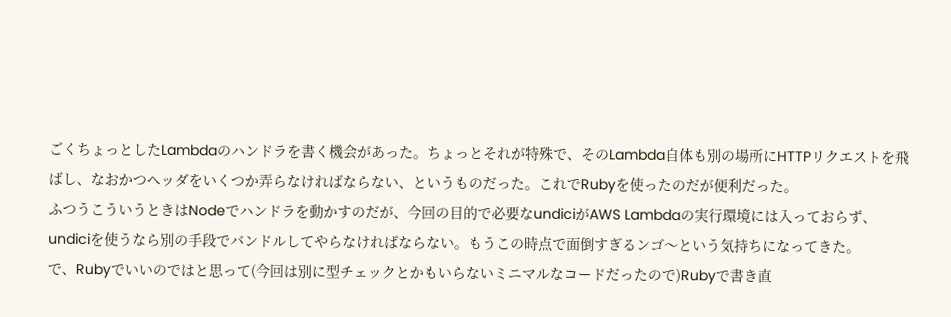ごくちょっとしたLambdaのハンドラを書く機会があった。ちょっとそれが特殊で、そのLambda自体も別の場所にHTTPリクエストを飛ばし、なおかつヘッダをいくつか弄らなければならない、というものだった。これでRubyを使ったのだが便利だった。
ふつうこういうときはNodeでハンドラを動かすのだが、今回の目的で必要なundiciがAWS Lambdaの実行環境には入っておらず、undiciを使うなら別の手段でバンドルしてやらなければならない。もうこの時点で面倒すぎるンゴ〜という気持ちになってきた。
で、Rubyでいいのではと思って(今回は別に型チェックとかもいらないミニマルなコードだったので)Rubyで書き直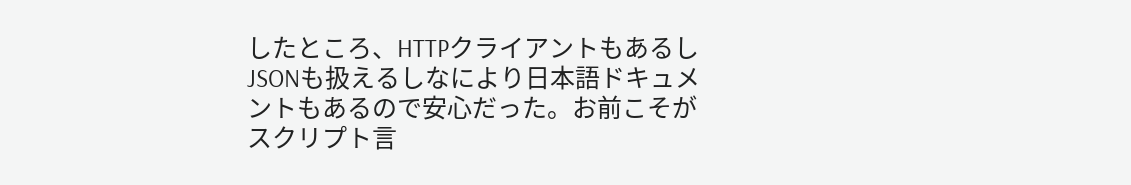したところ、HTTPクライアントもあるしJSONも扱えるしなにより日本語ドキュメントもあるので安心だった。お前こそがスクリプト言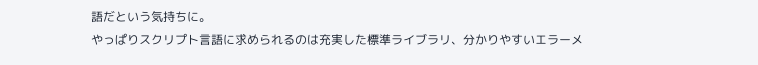語だという気持ちに。
やっぱりスクリプト言語に求められるのは充実した標準ライブラリ、分かりやすいエラーメ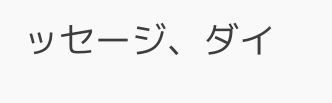ッセージ、ダイ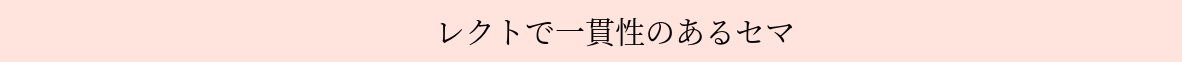レクトで一貫性のあるセマ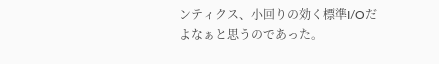ンティクス、小回りの効く標準I/Oだよなぁと思うのであった。